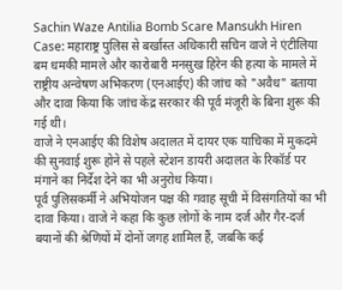Sachin Waze Antilia Bomb Scare Mansukh Hiren Case: महाराष्ट्र पुलिस से बर्खास्त अधिकारी सचिन वाजे ने एंटीलिया बम धमकी मामले और कारोबारी मनसुख हिरेन की हत्या के मामले में राष्ट्रीय अन्वेषण अभिकरण (एनआईए) की जांच को "अवैध" बताया और दावा किया कि जांच केंद्र सरकार की पूर्व मंजूरी के बिना शुरू की गई थी।
वाजे ने एनआईए की विशेष अदालत में दायर एक याचिका में मुकदमे की सुनवाई शुरू होने से पहले स्टेशन डायरी अदालत के रिकॉर्ड पर मंगाने का निर्देश देने का भी अनुरोध किया।
पूर्व पुलिसकर्मी ने अभियोजन पक्ष की गवाह सूची में विसंगतियों का भी दावा किया। वाजे ने कहा कि कुछ लोगों के नाम दर्ज और गैर-दर्ज बयानों की श्रेणियों में दोनों जगह शामिल हैं, जबकि कई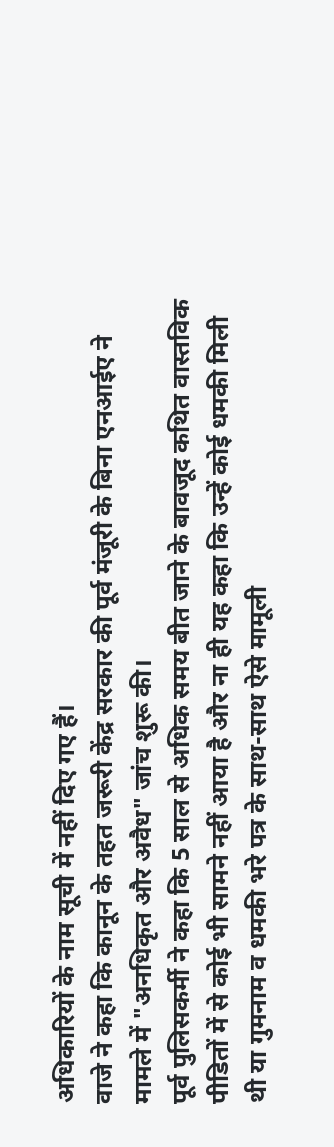अधिकारियों के नाम सूची में नहीं दिए गए हैं।
वाजे ने कहा कि कानून के तहत जरूरी केंद्र सरकार की पूर्व मंजूरी के बिना एनआईए ने मामले में "अनधिकृत और अवैध" जांच शुरू की।
पूर्व पुलिसकर्मी ने कहा कि 5 साल से अधिक समय बीत जाने के बावजूद कथित वास्तविक पीडितों में से कोई भी सामने नहीं आया है और ना ही यह कहा कि उन्हें कोई धमकी मिली थी या गुमनाम व धमकी भरे पत्र के साथ-साथ ऐसे मामूली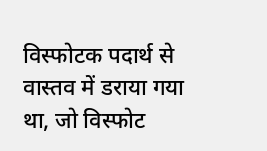विस्फोटक पदार्थ से वास्तव में डराया गया था, जो विस्फोट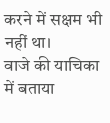करने में सक्षम भी नहीं था।
वाजे की याचिका में बताया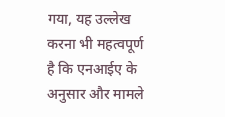गया, यह उल्लेख करना भी महत्वपूर्ण है कि एनआईए के अनुसार और मामले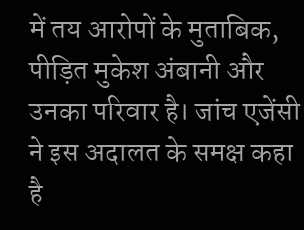में तय आरोपों के मुताबिक, पीड़ित मुकेश अंबानी और उनका परिवार है। जांच एजेंसी ने इस अदालत के समक्ष कहा है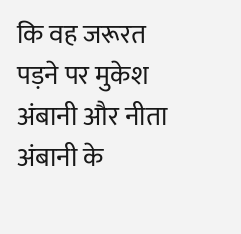कि वह जरूरत पड़ने पर मुकेश अंबानी और नीता अंबानी के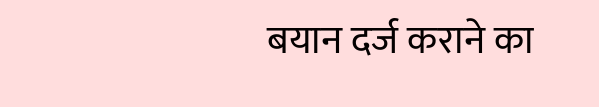बयान दर्ज कराने का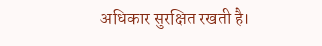अधिकार सुरक्षित रखती है।